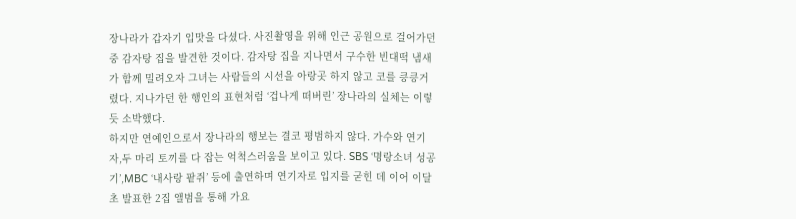장나라가 갑자기 입맛을 다셨다. 사진촬영을 위해 인근 공원으로 걸어가던 중 감자탕 집을 발견한 것이다. 감자탕 집을 지나면서 구수한 빈대떡 냄새가 함께 밀려오자 그녀는 사람들의 시선을 아랑곳 하지 않고 코를 킁킁거렸다. 지나가던 한 행인의 표현처럼 ‘겁나게 떠버린’ 장나라의 실체는 이렇듯 소박했다.
하지만 연예인으로서 장나라의 행보는 결코 평범하지 않다. 가수와 연기자,두 마리 토끼를 다 잡는 억척스러움을 보이고 있다. SBS ‘명랑소녀 성공기’,MBC ‘내사랑 팥쥐’ 등에 출연하며 연기자로 입지를 굳힌 데 이어 이달 초 발표한 2집 앨범을 통해 가요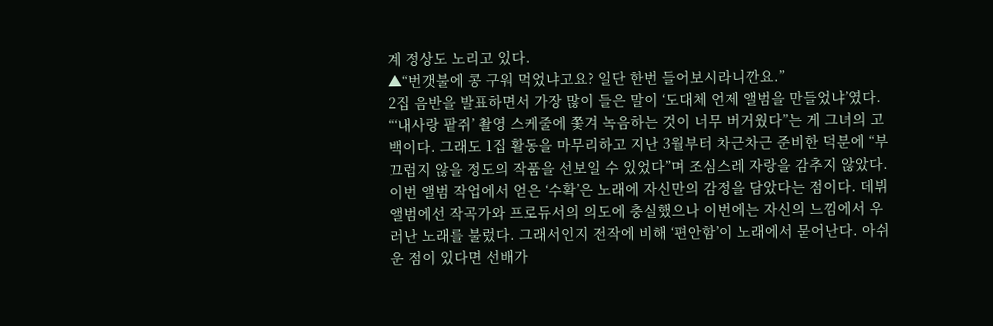계 정상도 노리고 있다.
▲“번갯불에 콩 구워 먹었냐고요? 일단 한번 들어보시라니깐요.”
2집 음반을 발표하면서 가장 많이 들은 말이 ‘도대체 언제 앨범을 만들었냐’였다. “‘내사랑 팥쥐’ 촬영 스케줄에 쫓겨 녹음하는 것이 너무 버거웠다”는 게 그녀의 고백이다. 그래도 1집 활동을 마무리하고 지난 3월부터 차근차근 준비한 덕분에 “부끄럽지 않을 정도의 작품을 선보일 수 있었다”며 조심스레 자랑을 감추지 않았다. 이번 앨범 작업에서 얻은 ‘수확’은 노래에 자신만의 감정을 담았다는 점이다. 데뷔 앨범에선 작곡가와 프로듀서의 의도에 충실했으나 이번에는 자신의 느낌에서 우러난 노래를 불렀다. 그래서인지 전작에 비해 ‘편안함’이 노래에서 묻어난다. 아쉬운 점이 있다면 선배가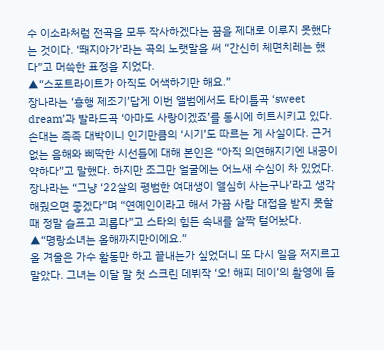수 이소라처럼 전곡을 모두 작사하겠다는 꿈을 제대로 이루지 못했다는 것이다. ‘뙈지아가’라는 곡의 노랫말을 써 “간신히 체면치레는 했다”고 머쓱한 표정을 지었다.
▲“스포트라이트가 아직도 어색하기만 해요.”
장나라는 ‘흥행 제조기’답게 이번 앨범에서도 타이틀곡 ‘sweet dream’과 발라드곡 ‘아마도 사랑이겠죠’를 동시에 히트시키고 있다. 손대는 족족 대박이니 인기만큼의 ‘시기’도 따르는 게 사실이다. 근거 없는 음해와 삐딱한 시선들에 대해 본인은 “아직 의연해지기엔 내공이 약하다”고 말했다. 하지만 조그만 얼굴에는 어느새 수심이 차 있었다. 장나라는 “그냥 ‘22살의 평범한 여대생이 열심히 사는구나’라고 생각해줬으면 좋겠다”며 “연예인이라고 해서 가끔 사람 대접을 받지 못할 때 정말 슬프고 괴롭다”고 스타의 힘든 속내를 살짝 털어놨다.
▲“명랑소녀는 올해까지만이에요.”
올 겨울은 가수 활동만 하고 끝내는가 싶었더니 또 다시 일을 저지르고 말았다. 그녀는 이달 말 첫 스크린 데뷔작 ‘오! 해피 데이’의 촬영에 들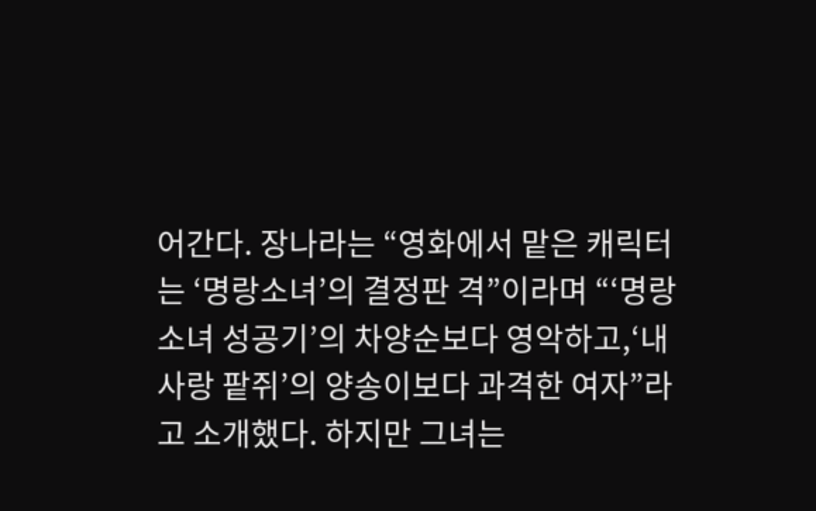어간다. 장나라는 “영화에서 맡은 캐릭터는 ‘명랑소녀’의 결정판 격”이라며 “‘명랑소녀 성공기’의 차양순보다 영악하고,‘내사랑 팥쥐’의 양송이보다 과격한 여자”라고 소개했다. 하지만 그녀는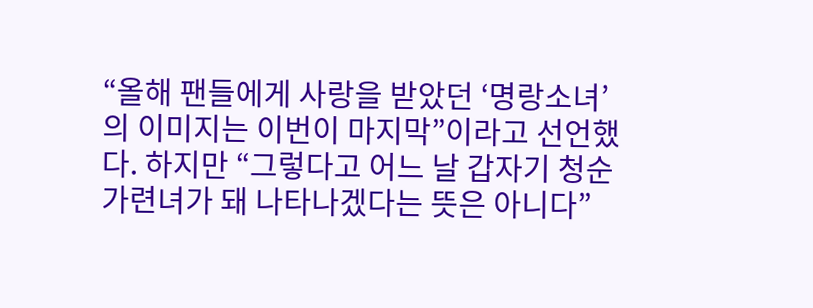“올해 팬들에게 사랑을 받았던 ‘명랑소녀’의 이미지는 이번이 마지막”이라고 선언했다. 하지만 “그렇다고 어느 날 갑자기 청순가련녀가 돼 나타나겠다는 뜻은 아니다”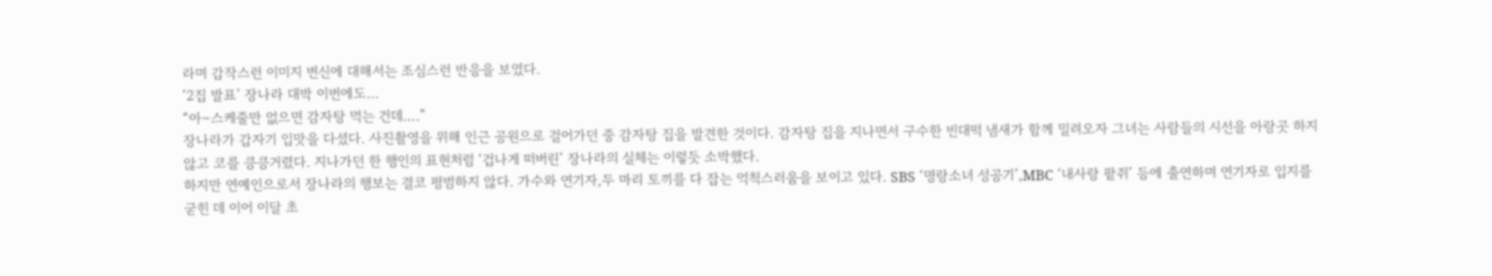라며 갑작스런 이미지 변신에 대해서는 조심스런 반응을 보였다.
‘2집 발표’ 장나라 대박 이번에도…
“아∼스케줄만 없으면 감자탕 먹는 건데….”
장나라가 갑자기 입맛을 다셨다. 사진촬영을 위해 인근 공원으로 걸어가던 중 감자탕 집을 발견한 것이다. 감자탕 집을 지나면서 구수한 빈대떡 냄새가 함께 밀려오자 그녀는 사람들의 시선을 아랑곳 하지 않고 코를 킁킁거렸다. 지나가던 한 행인의 표현처럼 ‘겁나게 떠버린’ 장나라의 실체는 이렇듯 소박했다.
하지만 연예인으로서 장나라의 행보는 결코 평범하지 않다. 가수와 연기자,두 마리 토끼를 다 잡는 억척스러움을 보이고 있다. SBS ‘명랑소녀 성공기’,MBC ‘내사랑 팥쥐’ 등에 출연하며 연기자로 입지를 굳힌 데 이어 이달 초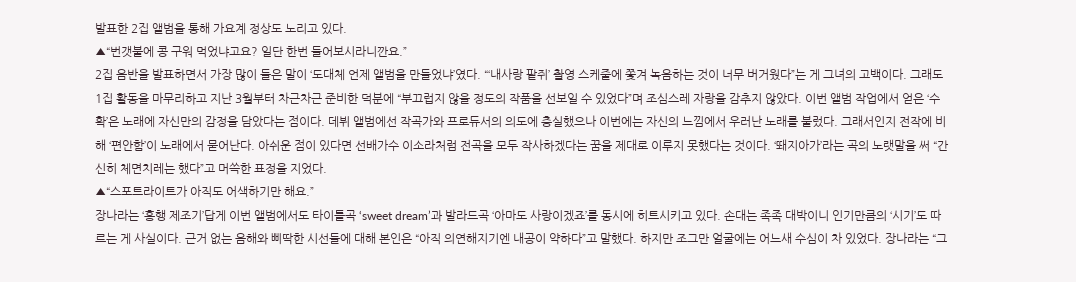발표한 2집 앨범을 통해 가요계 정상도 노리고 있다.
▲“번갯불에 콩 구워 먹었냐고요? 일단 한번 들어보시라니깐요.”
2집 음반을 발표하면서 가장 많이 들은 말이 ‘도대체 언제 앨범을 만들었냐’였다. “‘내사랑 팥쥐’ 촬영 스케줄에 쫓겨 녹음하는 것이 너무 버거웠다”는 게 그녀의 고백이다. 그래도 1집 활동을 마무리하고 지난 3월부터 차근차근 준비한 덕분에 “부끄럽지 않을 정도의 작품을 선보일 수 있었다”며 조심스레 자랑을 감추지 않았다. 이번 앨범 작업에서 얻은 ‘수확’은 노래에 자신만의 감정을 담았다는 점이다. 데뷔 앨범에선 작곡가와 프로듀서의 의도에 충실했으나 이번에는 자신의 느낌에서 우러난 노래를 불렀다. 그래서인지 전작에 비해 ‘편안함’이 노래에서 묻어난다. 아쉬운 점이 있다면 선배가수 이소라처럼 전곡을 모두 작사하겠다는 꿈을 제대로 이루지 못했다는 것이다. ‘뙈지아가’라는 곡의 노랫말을 써 “간신히 체면치레는 했다”고 머쓱한 표정을 지었다.
▲“스포트라이트가 아직도 어색하기만 해요.”
장나라는 ‘흥행 제조기’답게 이번 앨범에서도 타이틀곡 ‘sweet dream’과 발라드곡 ‘아마도 사랑이겠죠’를 동시에 히트시키고 있다. 손대는 족족 대박이니 인기만큼의 ‘시기’도 따르는 게 사실이다. 근거 없는 음해와 삐딱한 시선들에 대해 본인은 “아직 의연해지기엔 내공이 약하다”고 말했다. 하지만 조그만 얼굴에는 어느새 수심이 차 있었다. 장나라는 “그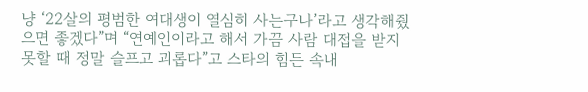냥 ‘22살의 평범한 여대생이 열심히 사는구나’라고 생각해줬으면 좋겠다”며 “연예인이라고 해서 가끔 사람 대접을 받지 못할 때 정말 슬프고 괴롭다”고 스타의 힘든 속내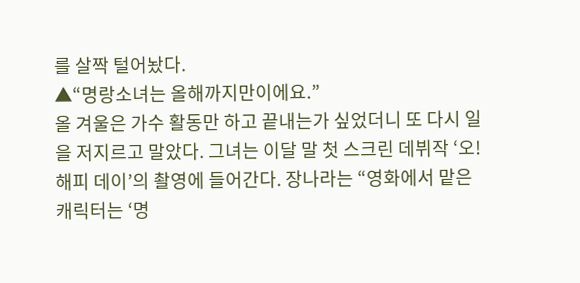를 살짝 털어놨다.
▲“명랑소녀는 올해까지만이에요.”
올 겨울은 가수 활동만 하고 끝내는가 싶었더니 또 다시 일을 저지르고 말았다. 그녀는 이달 말 첫 스크린 데뷔작 ‘오! 해피 데이’의 촬영에 들어간다. 장나라는 “영화에서 맡은 캐릭터는 ‘명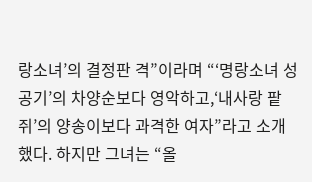랑소녀’의 결정판 격”이라며 “‘명랑소녀 성공기’의 차양순보다 영악하고,‘내사랑 팥쥐’의 양송이보다 과격한 여자”라고 소개했다. 하지만 그녀는 “올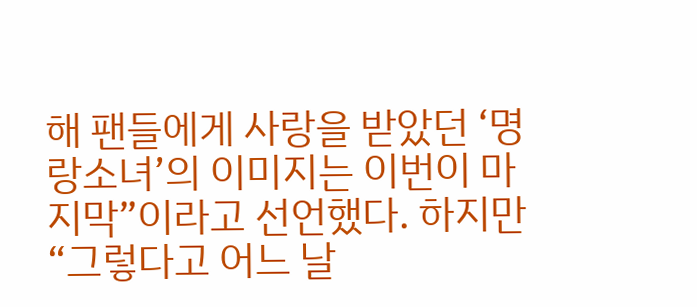해 팬들에게 사랑을 받았던 ‘명랑소녀’의 이미지는 이번이 마지막”이라고 선언했다. 하지만 “그렇다고 어느 날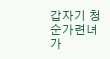갑자기 청순가련녀가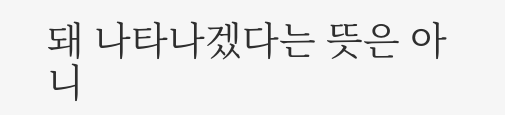돼 나타나겠다는 뜻은 아니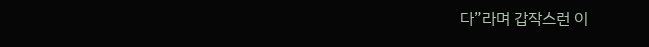다”라며 갑작스런 이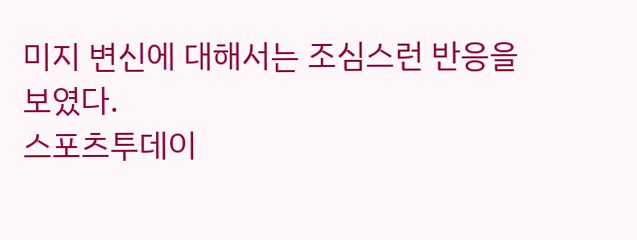미지 변신에 대해서는 조심스런 반응을 보였다.
스포츠투데이